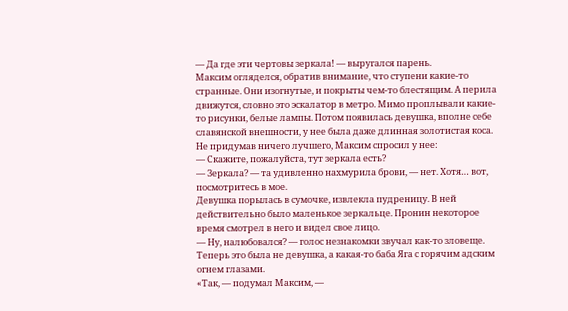— Да где эти чертовы зеркала! — выругался парень.
Максим огляделся, обратив внимание, что ступени какие-то странные. Они изогнутые, и покрыты чем-то блестящим. А перила движутся, словно это эскалатор в метро. Мимо проплывали какие-то рисунки, белые лампы. Потом появилась девушка, вполне себе славянской внешности, у нее была даже длинная золотистая коса. Не придумав ничего лучшего, Максим спросил у нее:
— Скажите, пожалуйста, тут зеркала есть?
— Зеркала? — та удивленно нахмурила брови, — нет. Хотя… вот, посмотритесь в мое.
Девушка порылась в сумочке, извлекла пудреницу. В ней действительно было маленькое зеркальце. Пронин некоторое время смотрел в него и видел свое лицо.
— Ну, налюбовался? — голос незнакомки звучал как-то зловеще.
Теперь это была не девушка, а какая-то баба Яга с горячим адским огнем глазами.
«Так, — подумал Максим, —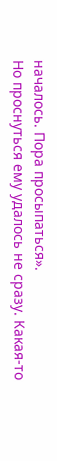началось. Пора просыпаться».
Но проснуться ему удалось не сразу. Какая-то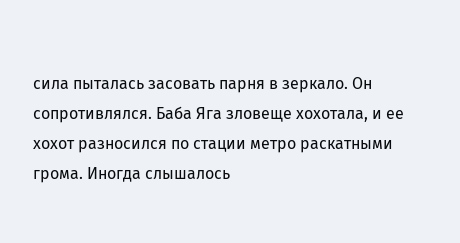сила пыталась засовать парня в зеркало. Он сопротивлялся. Баба Яга зловеще хохотала, и ее хохот разносился по стации метро раскатными грома. Иногда слышалось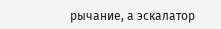рычание, а эскалатор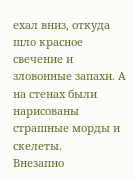ехал вниз, откуда шло красное свечение и зловонные запахи. А на стенах были нарисованы страшные морды и скелеты.
Внезапно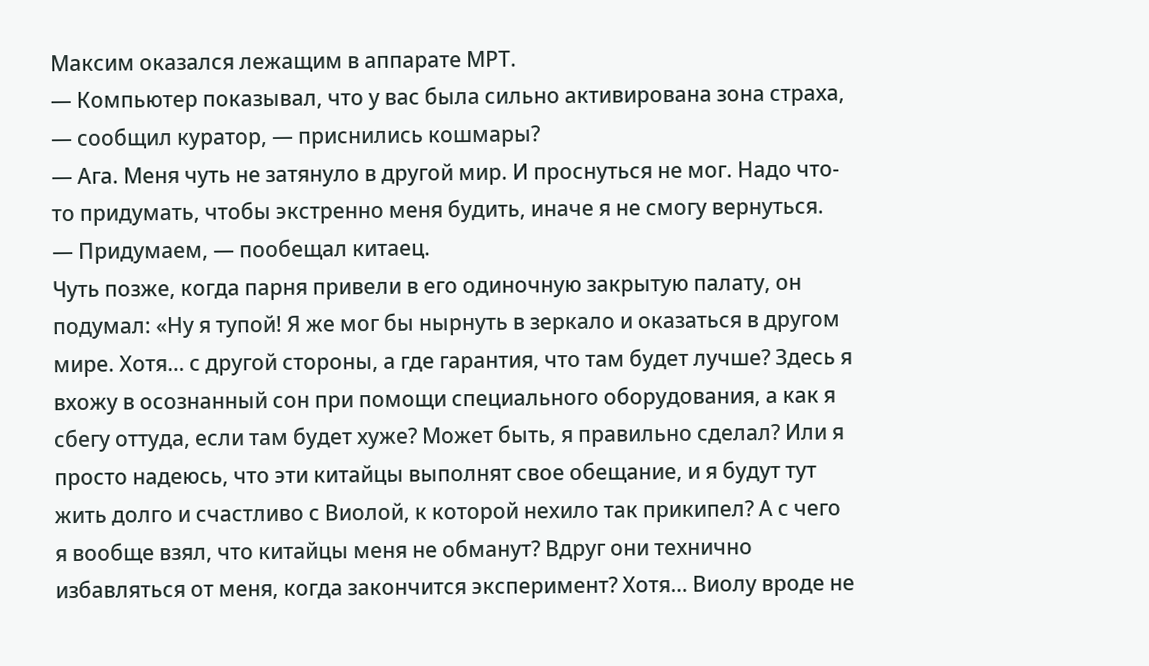Максим оказался лежащим в аппарате МРТ.
— Компьютер показывал, что у вас была сильно активирована зона страха, — сообщил куратор, — приснились кошмары?
— Ага. Меня чуть не затянуло в другой мир. И проснуться не мог. Надо что-то придумать, чтобы экстренно меня будить, иначе я не смогу вернуться.
— Придумаем, — пообещал китаец.
Чуть позже, когда парня привели в его одиночную закрытую палату, он подумал: «Ну я тупой! Я же мог бы нырнуть в зеркало и оказаться в другом мире. Хотя… с другой стороны, а где гарантия, что там будет лучше? Здесь я вхожу в осознанный сон при помощи специального оборудования, а как я сбегу оттуда, если там будет хуже? Может быть, я правильно сделал? Или я просто надеюсь, что эти китайцы выполнят свое обещание, и я будут тут жить долго и счастливо с Виолой, к которой нехило так прикипел? А с чего я вообще взял, что китайцы меня не обманут? Вдруг они технично избавляться от меня, когда закончится эксперимент? Хотя… Виолу вроде не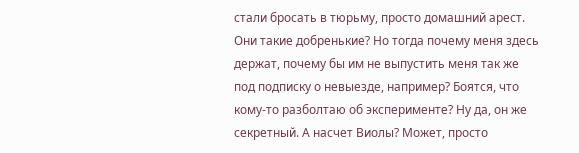стали бросать в тюрьму, просто домашний арест. Они такие добренькие? Но тогда почему меня здесь держат, почему бы им не выпустить меня так же под подписку о невыезде, например? Боятся, что кому-то разболтаю об эксперименте? Ну да, он же секретный. А насчет Виолы? Может, просто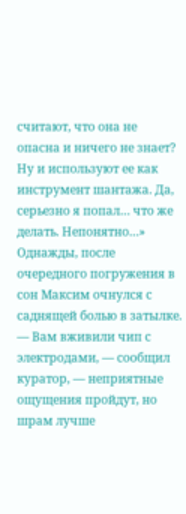считают, что она не опасна и ничего не знает? Ну и используют ее как инструмент шантажа. Да, серьезно я попал… что же делать. Непонятно…»
Однажды, после очередного погружения в сон Максим очнулся с саднящей болью в затылке.
— Вам вживили чип с электродами, — сообщил куратор, — неприятные ощущения пройдут, но шрам лучше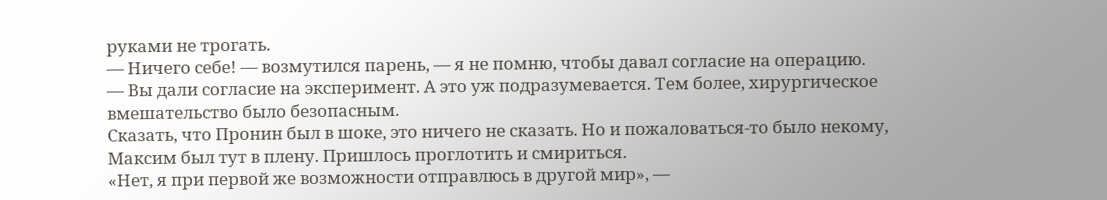руками не трогать.
— Ничего себе! — возмутился парень, — я не помню, чтобы давал согласие на операцию.
— Вы дали согласие на эксперимент. А это уж подразумевается. Тем более, хирургическое вмешательство было безопасным.
Сказать, что Пронин был в шоке, это ничего не сказать. Но и пожаловаться-то было некому, Максим был тут в плену. Пришлось проглотить и смириться.
«Нет, я при первой же возможности отправлюсь в другой мир», —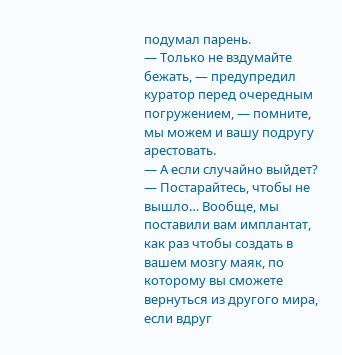подумал парень.
— Только не вздумайте бежать, — предупредил куратор перед очередным погружением, — помните, мы можем и вашу подругу арестовать.
— А если случайно выйдет?
— Постарайтесь, чтобы не вышло… Вообще, мы поставили вам имплантат, как раз чтобы создать в вашем мозгу маяк, по которому вы сможете вернуться из другого мира, если вдруг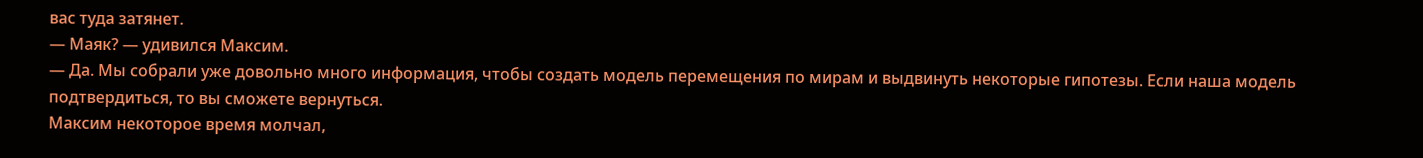вас туда затянет.
— Маяк? — удивился Максим.
— Да. Мы собрали уже довольно много информация, чтобы создать модель перемещения по мирам и выдвинуть некоторые гипотезы. Если наша модель подтвердиться, то вы сможете вернуться.
Максим некоторое время молчал,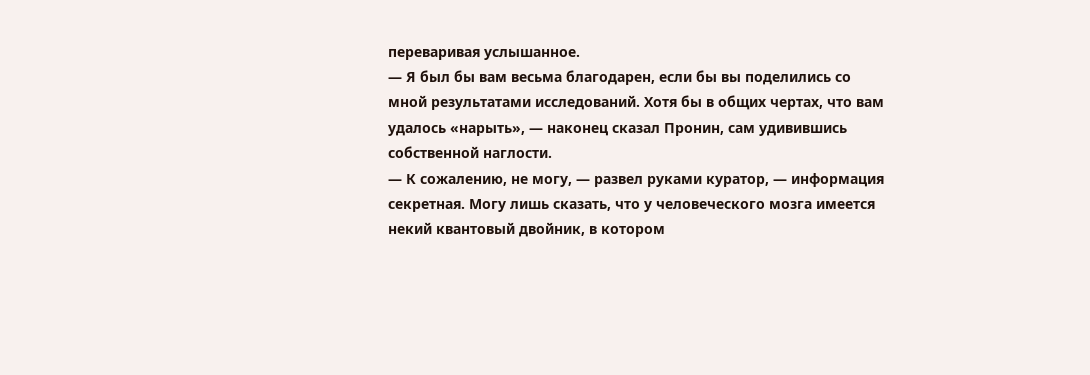переваривая услышанное.
— Я был бы вам весьма благодарен, если бы вы поделились со мной результатами исследований. Хотя бы в общих чертах, что вам удалось «нарыть», — наконец сказал Пронин, сам удивившись собственной наглости.
— К сожалению, не могу, — развел руками куратор, — информация секретная. Могу лишь сказать, что у человеческого мозга имеется некий квантовый двойник, в котором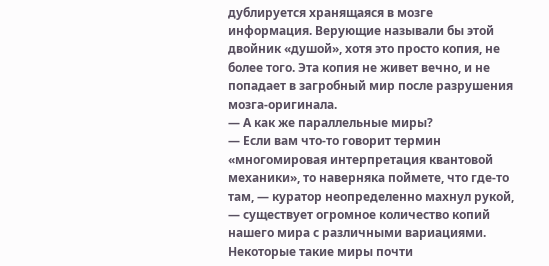дублируется хранящаяся в мозге информация. Верующие называли бы этой двойник «душой», хотя это просто копия, не более того. Эта копия не живет вечно, и не попадает в загробный мир после разрушения мозга-оригинала.
— А как же параллельные миры?
— Если вам что-то говорит термин «многомировая интерпретация квантовой механики», то наверняка поймете, что где-то там, — куратор неопределенно махнул рукой, — существует огромное количество копий нашего мира с различными вариациями. Некоторые такие миры почти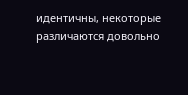идентичны, некоторые различаются довольно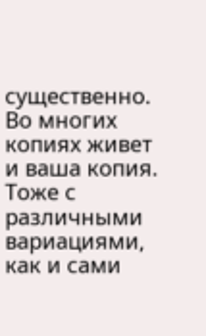существенно. Во многих копиях живет и ваша копия. Тоже с различными вариациями, как и сами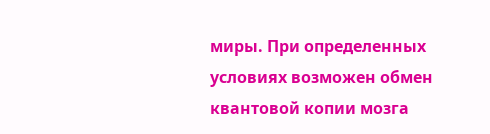миры. При определенных условиях возможен обмен квантовой копии мозга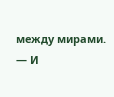между мирами.
— И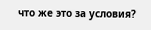что же это за условия?